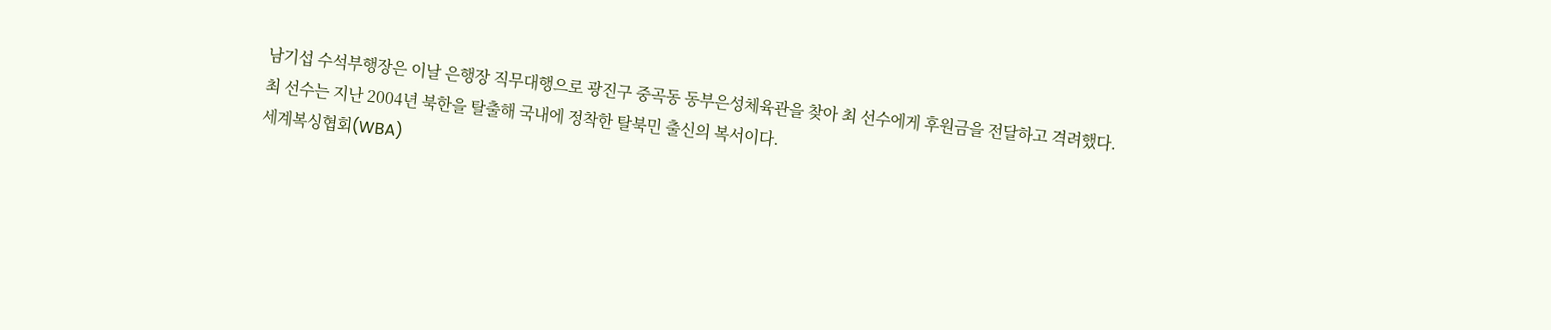남기섭 수석부행장은 이날 은행장 직무대행으로 광진구 중곡동 동부은성체육관을 찾아 최 선수에게 후원금을 전달하고 격려했다.
최 선수는 지난 2004년 북한을 탈출해 국내에 정착한 탈북민 출신의 복서이다.
세계복싱협회(WBA)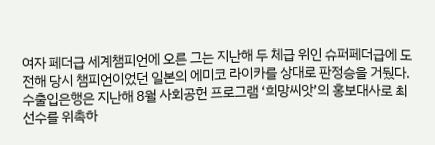여자 페더급 세계챔피언에 오른 그는 지난해 두 체급 위인 슈퍼페더급에 도전해 당시 챔피언이었던 일본의 에미코 라이카를 상대로 판정승을 거뒀다.
수출입은행은 지난해 8월 사회공헌 프로그램 ‘희망씨앗’의 홍보대사로 최 선수를 위촉하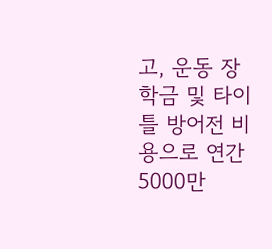고, 운동 장학금 및 타이틀 방어전 비용으로 연간 5000만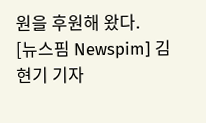원을 후원해 왔다.
[뉴스핌 Newspim] 김현기 기자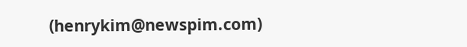(henrykim@newspim.com)